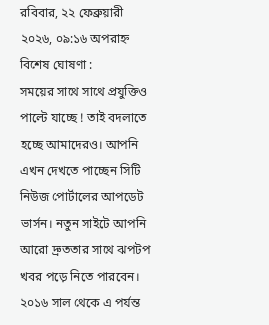রবিবার, ২২ ফেব্রুয়ারী ২০২৬, ০৯:১৬ অপরাহ্ন
বিশেষ ঘোষণা :
সময়ের সাথে সাথে প্রযুক্তিও পাল্টে যাচ্ছে ! তাই বদলাতে হচ্ছে আমাদেরও। আপনি এখন দেখতে পাচ্ছেন সিটি নিউজ পোর্টালের আপডেট ভার্সন। নতুন সাইটে আপনি আরো দ্রুততার সাথে ঝপটপ খবর পড়ে নিতে পারবেন। ২০১৬ সাল থেকে এ পর্যন্ত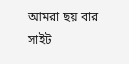আমরা ছয় বার সাইট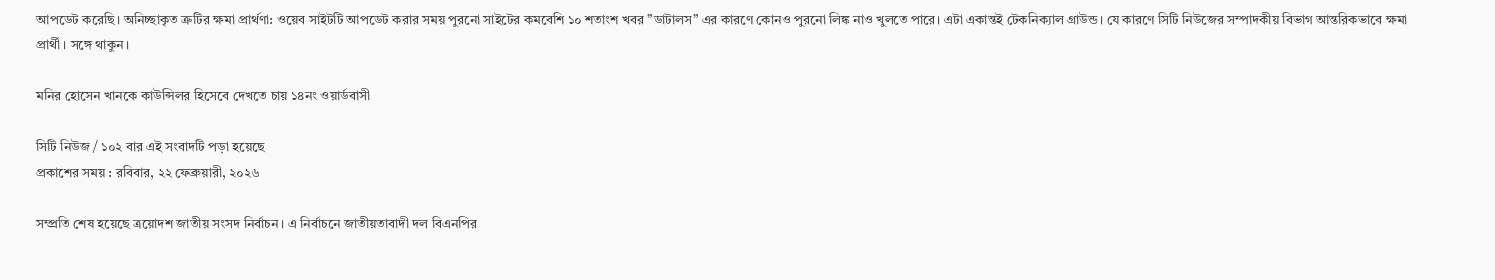আপডেট করেছি। অনিচ্ছাকৃত ত্রুটির ক্ষমা প্রার্থণা: ওয়েব সাইটটি আপডেট করার সময় পুরনো সাইটের কমবেশি ১০ শতাংশ খবর ”ডাটালস” এর কারণে কোনও পুরনো লিঙ্ক নাও খুলতে পারে। এটা একান্তই টেকনিক্যাল গ্রাউন্ড। যে কারণে সিটি নিউজের সম্পাদকীয় বিভাগ আন্তরিকভাবে ক্ষমা প্রার্থী। সঙ্গে থাকুন।

মনির হোসেন খানকে কাউন্সিলর হিসেবে দেখতে চায় ১৪নং ওয়ার্ডবাসী

সিটি নিউজ / ১০২ বার এই সংবাদটি পড়া হয়েছে
প্রকাশের সময় : রবিবার, ২২ ফেব্রুয়ারী, ২০২৬

সম্প্রতি শেষ হয়েছে ত্রয়োদশ জাতীয় সংসদ নির্বাচন। এ নির্বাচনে জাতীয়তাবাদী দল বিএনপির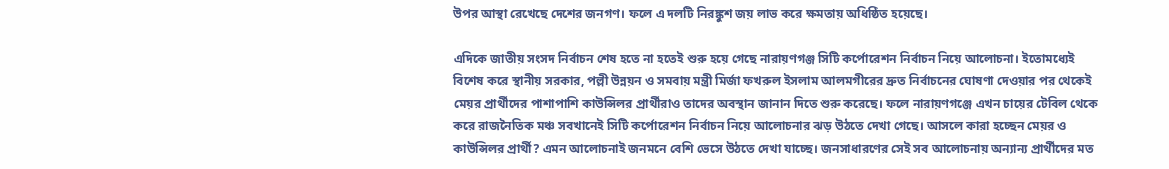উপর আস্থা রেখেছে দেশের জনগণ। ফলে এ দলটি নিরঙ্কুশ জয় লাভ করে ক্ষমতায় অধিষ্ঠিত হয়েছে।

এদিকে জাতীয় সংসদ নির্বাচন শেষ হতে না হতেই শুরু হয়ে গেছে নারায়ণগঞ্জ সিটি কর্পোরেশন নির্বাচন নিয়ে আলোচনা। ইতোমধ্যেই বিশেষ করে স্থানীয় সরকার, পল্লী উন্নয়ন ও সমবায় মন্ত্রী মির্জা ফখরুল ইসলাম আলমগীরের দ্রুত নির্বাচনের ঘোষণা দেওয়ার পর থেকেই মেয়র প্রার্থীদের পাশাপাশি কাউন্সিলর প্রার্থীরাও তাদের অবস্থান জানান দিতে শুরু করেছে। ফলে নারায়ণগঞ্জে এখন চায়ের টেবিল থেকে করে রাজনৈতিক মঞ্চ সবখানেই সিটি কর্পোরেশন নির্বাচন নিয়ে আলোচনার ঝড় উঠতে দেখা গেছে। আসলে কারা হচ্ছেন মেয়র ও কাউন্সিলর প্রার্থী? এমন আলোচনাই জনমনে বেশি ভেসে উঠতে দেখা যাচ্ছে। জনসাধারণের সেই সব আলোচনায় অন্যান্য প্রার্থীদের মত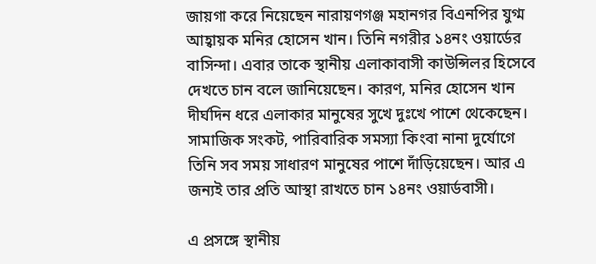জায়গা করে নিয়েছেন নারায়ণগঞ্জ মহানগর বিএনপির যুগ্ম আহ্বায়ক মনির হোসেন খান। তিনি নগরীর ১৪নং ওয়ার্ডের বাসিন্দা। এবার তাকে স্থানীয় এলাকাবাসী কাউন্সিলর হিসেবে দেখতে চান বলে জানিয়েছেন। কারণ, মনির হোসেন খান দীর্ঘদিন ধরে এলাকার মানুষের সুখে দুঃখে পাশে থেকেছেন। সামাজিক সংকট, পারিবারিক সমস্যা কিংবা নানা দুর্যোগে তিনি সব সময় সাধারণ মানুষের পাশে দাঁড়িয়েছেন। আর এ জন্যই তার প্রতি আস্থা রাখতে চান ১৪নং ওয়ার্ডবাসী।

এ প্রসঙ্গে স্থানীয়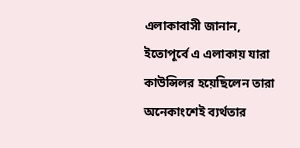এলাকাবাসী জানান, ইতোপূর্বে এ এলাকায় যারা কাউন্সিলর হয়েছিলেন তারা অনেকাংশেই ব্যর্থতার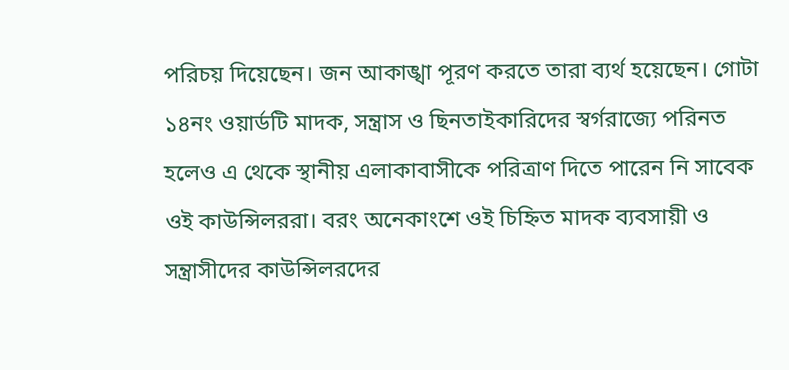পরিচয় দিয়েছেন। জন আকাঙ্খা পূরণ করতে তারা ব্যর্থ হয়েছেন। গোটা ১৪নং ওয়ার্ডটি মাদক, সন্ত্রাস ও ছিনতাইকারিদের স্বর্গরাজ্যে পরিনত হলেও এ থেকে স্থানীয় এলাকাবাসীকে পরিত্রাণ দিতে পারেন নি সাবেক ওই কাউন্সিলররা। বরং অনেকাংশে ওই চিহ্নিত মাদক ব্যবসায়ী ও সন্ত্রাসীদের কাউন্সিলরদের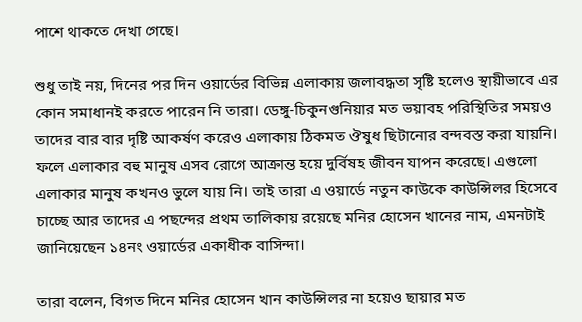পাশে থাকতে দেখা গেছে।

শুধু তাই নয়, দিনের পর দিন ওয়ার্ডের বিভিন্ন এলাকায় জলাবদ্ধতা সৃষ্টি হলেও স্থায়ীভাবে এর কোন সমাধানই করতে পারেন নি তারা। ডেঙ্গু-চিকুনগুনিয়ার মত ভয়াবহ পরিস্থিতির সময়ও তাদের বার বার দৃষ্টি আকর্ষণ করেও এলাকায় ঠিকমত ঔষুধ ছিটানোর বন্দবস্ত করা যায়নি। ফলে এলাকার বহু মানুষ এসব রোগে আক্রান্ত হয়ে দুর্বিষহ জীবন যাপন করেছে। এগুলো এলাকার মানুষ কখনও ভুলে যায় নি। তাই তারা এ ওয়ার্ডে নতুন কাউকে কাউন্সিলর হিসেবে চাচ্ছে আর তাদের এ পছন্দের প্রথম তালিকায় রয়েছে মনির হোসেন খানের নাম, এমনটাই জানিয়েছেন ১৪নং ওয়ার্ডের একাধীক বাসিন্দা।

তারা বলেন, বিগত দিনে মনির হোসেন খান কাউন্সিলর না হয়েও ছায়ার মত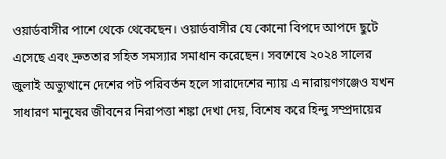ওয়ার্ডবাসীর পাশে থেকে থেকেছেন। ওয়ার্ডবাসীর যে কোনো বিপদে আপদে ছুটে এসেছে এবং দ্রুততার সহিত সমস্যার সমাধান করেছেন। সবশেষে ২০২৪ সালের জুলাই অভ্যুত্থানে দেশের পট পরিবর্তন হলে সারাদেশের ন্যায় এ নারায়ণগঞ্জেও যখন সাধারণ মানুষের জীবনের নিরাপত্তা শঙ্কা দেখা দেয়, বিশেষ করে হিন্দু সম্প্রদায়ের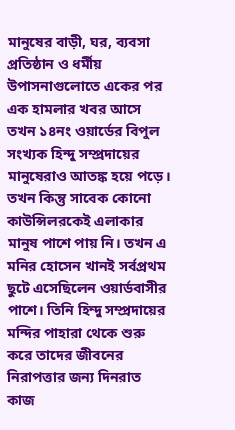মানুষের বাড়ী, ঘর, ব্যবসা প্রতিষ্ঠান ও ধর্মীয় উপাসনাগুলোতে একের পর এক হামলার খবর আসে তখন ১৪নং ওয়ার্ডের বিপুল সংখ্যক হিন্দু সম্প্রদায়ের মানুষেরাও আতঙ্ক হয়ে পড়ে। তখন কিন্তু সাবেক কোনো কাউন্সিলরকেই এলাকার মানুষ পাশে পায় নি। তখন এ মনির হোসেন খানই সর্বপ্রথম ছুটে এসেছিলেন ওয়ার্ডবাসীর পাশে। তিনি হিন্দু সম্প্রদায়ের মন্দির পাহারা থেকে শুরু করে তাদের জীবনের নিরাপত্তার জন্য দিনরাত কাজ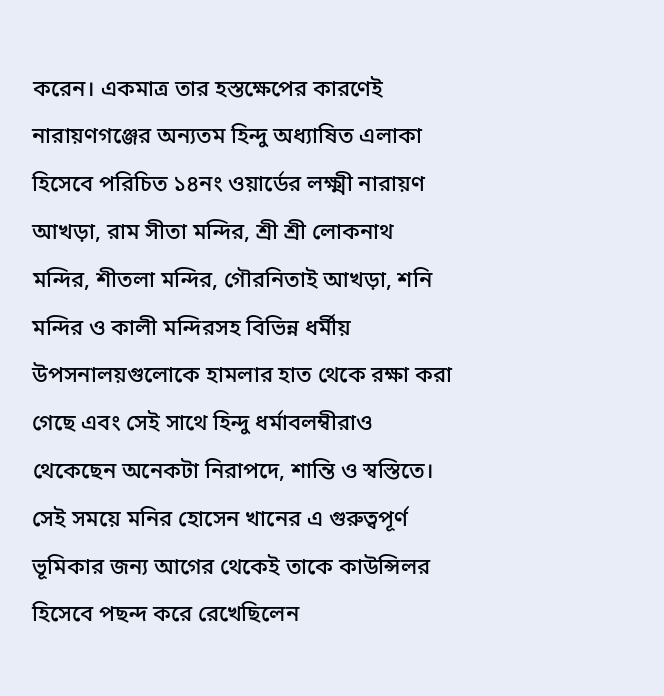করেন। একমাত্র তার হস্তক্ষেপের কারণেই নারায়ণগঞ্জের অন্যতম হিন্দু অধ্যাষিত এলাকা হিসেবে পরিচিত ১৪নং ওয়ার্ডের লক্ষ্মী নারায়ণ আখড়া, রাম সীতা মন্দির, শ্রী শ্রী লোকনাথ মন্দির, শীতলা মন্দির, গৌরনিতাই আখড়া, শনি মন্দির ও কালী মন্দিরসহ বিভিন্ন ধর্মীয় উপসনালয়গুলোকে হামলার হাত থেকে রক্ষা করা গেছে এবং সেই সাথে হিন্দু ধর্মাবলম্বীরাও থেকেছেন অনেকটা নিরাপদে, শান্তি ও স্বস্তিতে। সেই সময়ে মনির হোসেন খানের এ গুরুত্বপূর্ণ ভূমিকার জন্য আগের থেকেই তাকে কাউন্সিলর হিসেবে পছন্দ করে রেখেছিলেন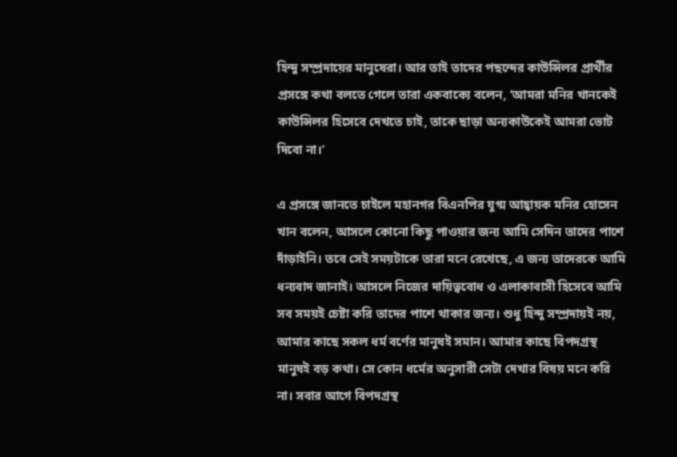হিন্দু সম্প্রদায়ের মানুষেরা। আর তাই তাদের পছন্দের কাউন্সিলর প্রার্থীর প্রসঙ্গে কথা বলতে গেলে তারা একবাক্যে বলেন, ‘আমরা মনির খানকেই কাউন্সিলর হিসেবে দেখতে চাই, তাকে ছাড়া অন্যকাউকেই আমরা ভোট দিবো না।’

এ প্রসঙ্গে জানতে চাইলে মহানগর বিএনপির যুগ্ম আহ্বায়ক মনির হোসেন খান বলেন, আসলে কোনো কিছু পাওয়ার জন্য আমি সেদিন তাদের পাশে দাঁড়াইনি। তবে সেই সময়টাকে তারা মনে রেখেছে, এ জন্য তাদেরকে আমি ধন্যবাদ জানাই। আসলে নিজের দায়িত্ববোধ ও এলাকাবাসী হিসেবে আমি সব সময়ই চেষ্টা করি তাদের পাশে থাকার জন্য। শুধু হিন্দু সম্প্রদায়ই নয়, আমার কাছে সকল ধর্ম বর্ণের মানুষই সমান। আমার কাছে বিপদগ্রস্থ মানুষই বড় কথা। সে কোন ধর্মের অনুসারী সেটা দেখার বিষয় মনে করি না। সবার আগে বিপদগ্রস্থ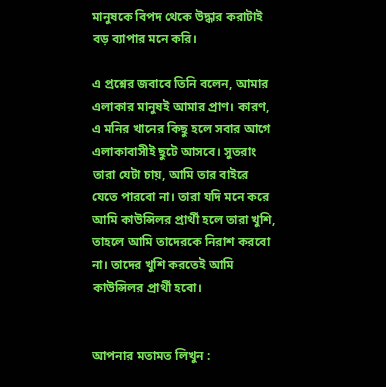মানুষকে বিপদ থেকে উদ্ধার করাটাই বড় ব্যাপার মনে করি।

এ প্রশ্নের জবাবে তিনি বলেন, আমার এলাকার মানুষই আমার প্রাণ। কারণ, এ মনির খানের কিছু হলে সবার আগে এলাকাবাসীই ছুটে আসবে। সুতরাং তারা যেটা চায়, আমি তার বাইরে যেতে পারবো না। তারা যদি মনে করে আমি কাউন্সিলর প্রার্থী হলে তারা খুশি, তাহলে আমি তাদেরকে নিরাশ করবো না। তাদের খুশি করতেই আমি কাউন্সিলর প্রার্থী হবো।


আপনার মতামত লিখুন :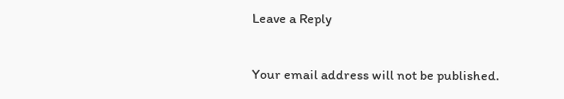Leave a Reply

Your email address will not be published.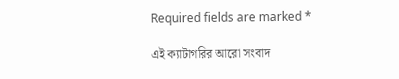Required fields are marked *

এই ক্যাটাগরির আরো সংবাদ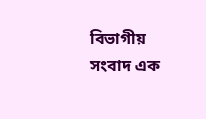বিভাগীয় সংবাদ এক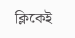ক্লিকেই